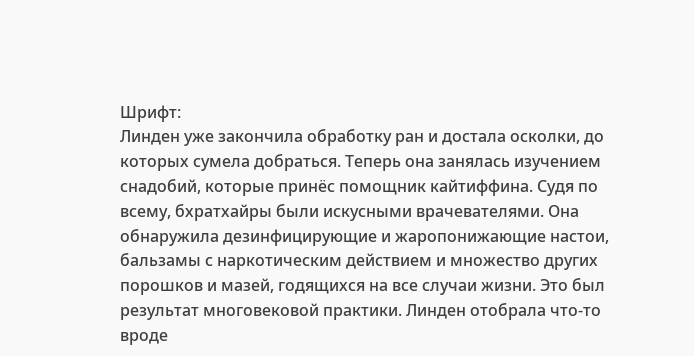Шрифт:
Линден уже закончила обработку ран и достала осколки, до которых сумела добраться. Теперь она занялась изучением снадобий, которые принёс помощник кайтиффина. Судя по всему, бхратхайры были искусными врачевателями. Она обнаружила дезинфицирующие и жаропонижающие настои, бальзамы с наркотическим действием и множество других порошков и мазей, годящихся на все случаи жизни. Это был результат многовековой практики. Линден отобрала что-то вроде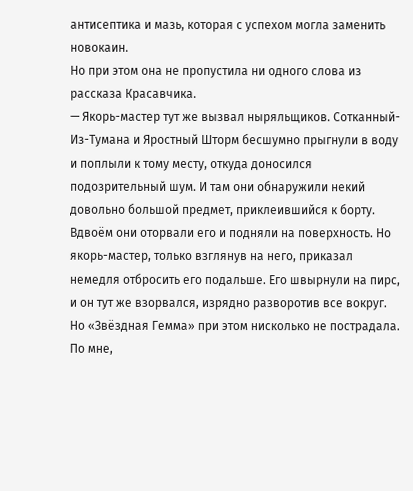антисептика и мазь, которая с успехом могла заменить новокаин.
Но при этом она не пропустила ни одного слова из рассказа Красавчика.
— Якорь-мастер тут же вызвал ныряльщиков. Сотканный-Из-Тумана и Яростный Шторм бесшумно прыгнули в воду и поплыли к тому месту, откуда доносился подозрительный шум. И там они обнаружили некий довольно большой предмет, приклеившийся к борту. Вдвоём они оторвали его и подняли на поверхность. Но якорь-мастер, только взглянув на него, приказал немедля отбросить его подальше. Его швырнули на пирс, и он тут же взорвался, изрядно разворотив все вокруг. Но «Звёздная Гемма» при этом нисколько не пострадала. По мне,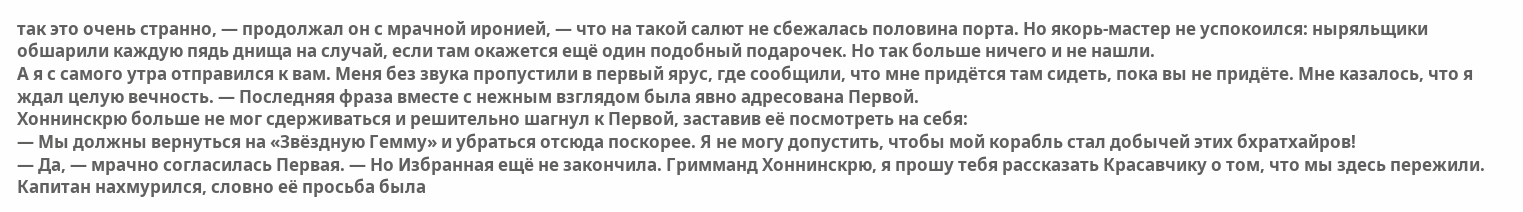так это очень странно, — продолжал он с мрачной иронией, — что на такой салют не сбежалась половина порта. Но якорь-мастер не успокоился: ныряльщики обшарили каждую пядь днища на случай, если там окажется ещё один подобный подарочек. Но так больше ничего и не нашли.
А я с самого утра отправился к вам. Меня без звука пропустили в первый ярус, где сообщили, что мне придётся там сидеть, пока вы не придёте. Мне казалось, что я ждал целую вечность. — Последняя фраза вместе с нежным взглядом была явно адресована Первой.
Хоннинскрю больше не мог сдерживаться и решительно шагнул к Первой, заставив её посмотреть на себя:
— Мы должны вернуться на «Звёздную Гемму» и убраться отсюда поскорее. Я не могу допустить, чтобы мой корабль стал добычей этих бхратхайров!
— Да, — мрачно согласилась Первая. — Но Избранная ещё не закончила. Гримманд Хоннинскрю, я прошу тебя рассказать Красавчику о том, что мы здесь пережили.
Капитан нахмурился, словно её просьба была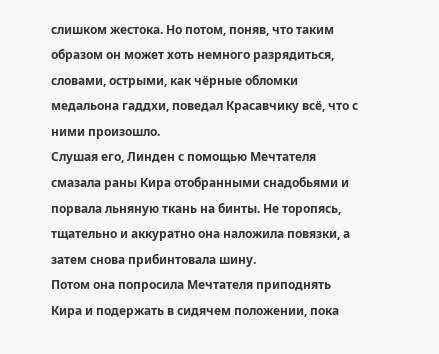слишком жестока. Но потом, поняв, что таким образом он может хоть немного разрядиться, словами, острыми, как чёрные обломки медальона гаддхи, поведал Красавчику всё, что с ними произошло.
Слушая его, Линден с помощью Мечтателя смазала раны Кира отобранными снадобьями и порвала льняную ткань на бинты. Не торопясь, тщательно и аккуратно она наложила повязки, а затем снова прибинтовала шину.
Потом она попросила Мечтателя приподнять Кира и подержать в сидячем положении, пока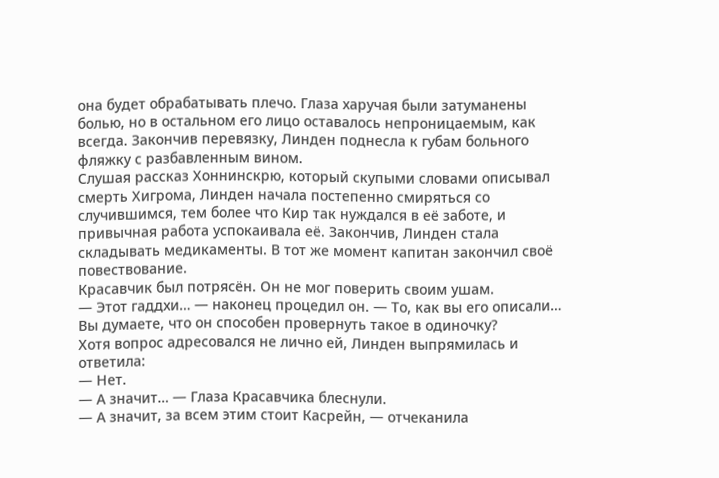она будет обрабатывать плечо. Глаза харучая были затуманены болью, но в остальном его лицо оставалось непроницаемым, как всегда. Закончив перевязку, Линден поднесла к губам больного фляжку с разбавленным вином.
Слушая рассказ Хоннинскрю, который скупыми словами описывал смерть Хигрома, Линден начала постепенно смиряться со случившимся, тем более что Кир так нуждался в её заботе, и привычная работа успокаивала её. Закончив, Линден стала складывать медикаменты. В тот же момент капитан закончил своё повествование.
Красавчик был потрясён. Он не мог поверить своим ушам.
— Этот гаддхи… — наконец процедил он. — То, как вы его описали… Вы думаете, что он способен провернуть такое в одиночку?
Хотя вопрос адресовался не лично ей, Линден выпрямилась и ответила:
— Нет.
— А значит… — Глаза Красавчика блеснули.
— А значит, за всем этим стоит Касрейн, — отчеканила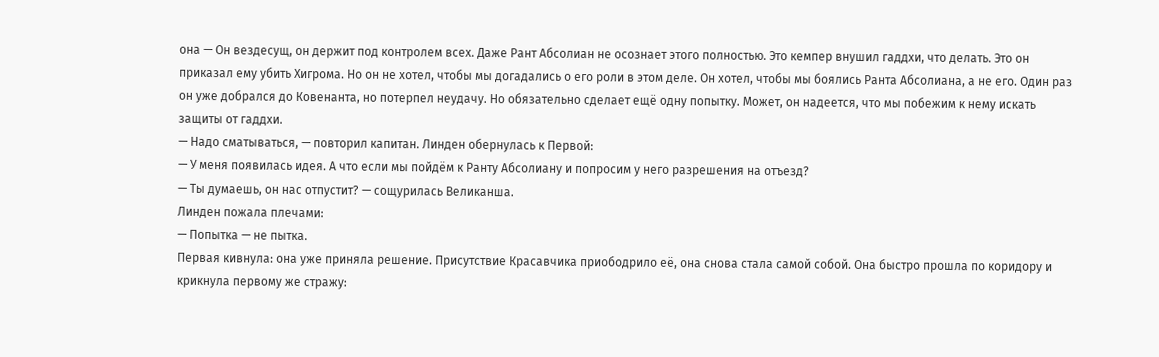она — Он вездесущ, он держит под контролем всех. Даже Рант Абсолиан не осознает этого полностью. Это кемпер внушил гаддхи, что делать. Это он приказал ему убить Хигрома. Но он не хотел, чтобы мы догадались о его роли в этом деле. Он хотел, чтобы мы боялись Ранта Абсолиана, а не его. Один раз он уже добрался до Ковенанта, но потерпел неудачу. Но обязательно сделает ещё одну попытку. Может, он надеется, что мы побежим к нему искать защиты от гаддхи.
— Надо сматываться, — повторил капитан. Линден обернулась к Первой:
— У меня появилась идея. А что если мы пойдём к Ранту Абсолиану и попросим у него разрешения на отъезд?
— Ты думаешь, он нас отпустит? — сощурилась Великанша.
Линден пожала плечами:
— Попытка — не пытка.
Первая кивнула: она уже приняла решение. Присутствие Красавчика приободрило её, она снова стала самой собой. Она быстро прошла по коридору и крикнула первому же стражу: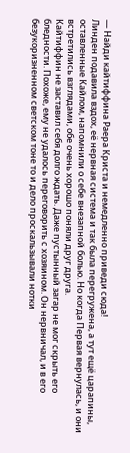— Найди кайтиффина Раера Криста и немедленно приведи сюда!
Линден подавила вздох, её нервная система и так была перегружена, а тут ещё царапины, оставленные Кайлом, напомнили о себе внезапной болью. Но когда Первая вернулась, и они встретились взглядами, обе очень хорошо поняли друг друга.
Кайтиффин не заставил себя долго ждать. Даже пустынный загар не мог скрыть его бледности. Похоже, ему не удалось переговорить с хозяином. Он нервничал, и в его безукоризненном светском тоне то и дело проскальзывали нотки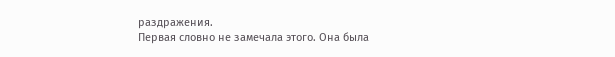раздражения.
Первая словно не замечала этого. Она была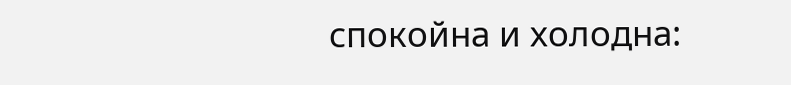спокойна и холодна: